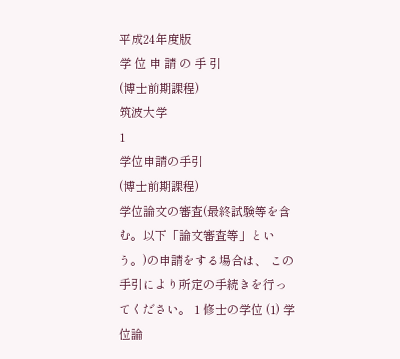平成24年度版
学 位 申 請 の 手 引
(博士前期課程)
筑波大学
1
学位申請の手引
(博士前期課程)
学位論文の審査(最終試験等を含む。以下「論文審査等」という。)の申請をする場合は、 この手引により所定の手続きを行ってください。 1 修士の学位 (1) 学位論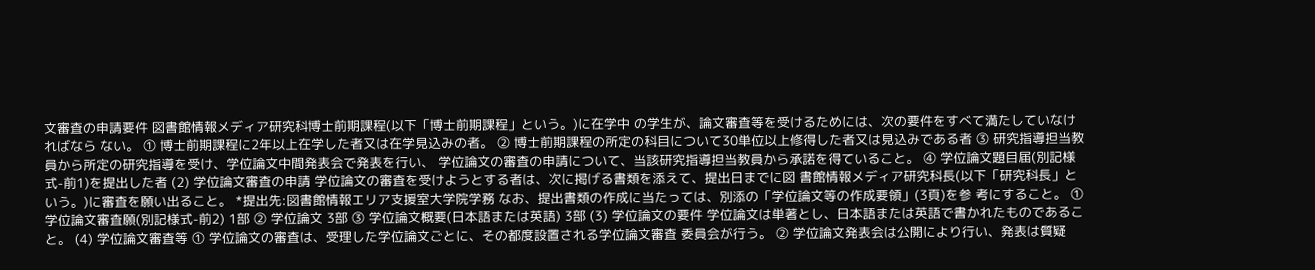文審査の申請要件 図書館情報メディア研究科博士前期課程(以下「博士前期課程」という。)に在学中 の学生が、論文審査等を受けるためには、次の要件をすべて満たしていなければなら ない。 ① 博士前期課程に2年以上在学した者又は在学見込みの者。 ② 博士前期課程の所定の科目について30単位以上修得した者又は見込みである者 ③ 研究指導担当教員から所定の研究指導を受け、学位論文中間発表会で発表を行い、 学位論文の審査の申請について、当該研究指導担当教員から承諾を得ていること。 ④ 学位論文題目届(別記様式-前1)を提出した者 (2) 学位論文審査の申請 学位論文の審査を受けようとする者は、次に掲げる書類を添えて、提出日までに図 書館情報メディア研究科長(以下「研究科長」という。)に審査を願い出ること。 *提出先:図書館情報エリア支援室大学院学務 なお、提出書類の作成に当たっては、別添の「学位論文等の作成要領」(3頁)を参 考にすること。 ① 学位論文審査願(別記様式-前2) 1部 ② 学位論文 3部 ③ 学位論文概要(日本語または英語) 3部 (3) 学位論文の要件 学位論文は単著とし、日本語または英語で書かれたものであること。 (4) 学位論文審査等 ① 学位論文の審査は、受理した学位論文ごとに、その都度設置される学位論文審査 委員会が行う。 ② 学位論文発表会は公開により行い、発表は質疑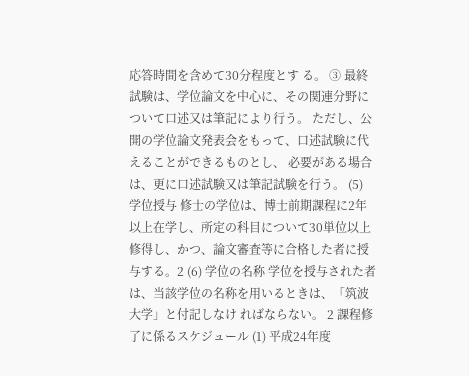応答時間を含めて30分程度とす る。 ③ 最終試験は、学位論文を中心に、その関連分野について口述又は筆記により行う。 ただし、公開の学位論文発表会をもって、口述試験に代えることができるものとし、 必要がある場合は、更に口述試験又は筆記試験を行う。 (5) 学位授与 修士の学位は、博士前期課程に2年以上在学し、所定の科目について30単位以上 修得し、かつ、論文審査等に合格した者に授与する。2 (6) 学位の名称 学位を授与された者は、当該学位の名称を用いるときは、「筑波大学」と付記しなけ ればならない。 2 課程修了に係るスケジュール (1) 平成24年度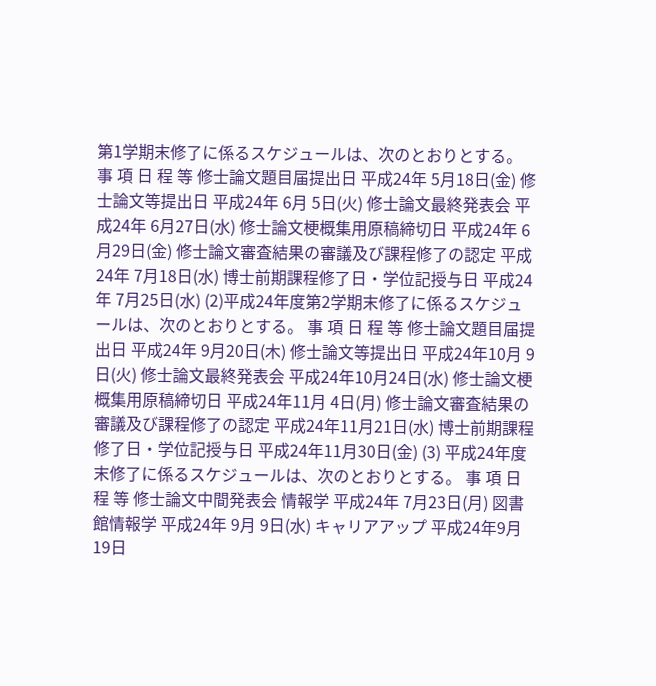第1学期末修了に係るスケジュールは、次のとおりとする。 事 項 日 程 等 修士論文題目届提出日 平成24年 5月18日(金) 修士論文等提出日 平成24年 6月 5日(火) 修士論文最終発表会 平成24年 6月27日(水) 修士論文梗概集用原稿締切日 平成24年 6月29日(金) 修士論文審査結果の審議及び課程修了の認定 平成24年 7月18日(水) 博士前期課程修了日・学位記授与日 平成24年 7月25日(水) (2)平成24年度第2学期末修了に係るスケジュールは、次のとおりとする。 事 項 日 程 等 修士論文題目届提出日 平成24年 9月20日(木) 修士論文等提出日 平成24年10月 9日(火) 修士論文最終発表会 平成24年10月24日(水) 修士論文梗概集用原稿締切日 平成24年11月 4日(月) 修士論文審査結果の審議及び課程修了の認定 平成24年11月21日(水) 博士前期課程修了日・学位記授与日 平成24年11月30日(金) (3) 平成24年度末修了に係るスケジュールは、次のとおりとする。 事 項 日 程 等 修士論文中間発表会 情報学 平成24年 7月23日(月) 図書館情報学 平成24年 9月 9日(水) キャリアアップ 平成24年9月19日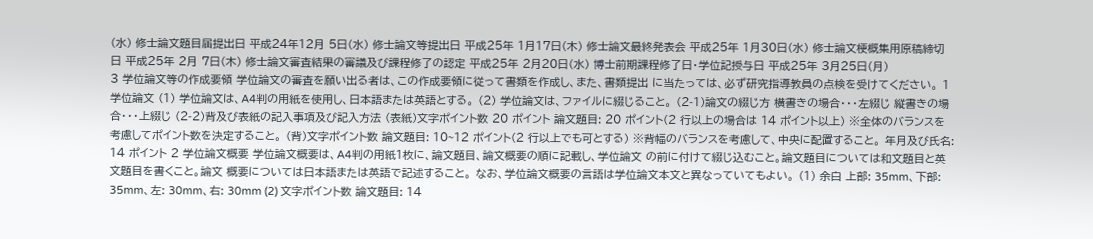(水) 修士論文題目届提出日 平成24年12月 5日(水) 修士論文等提出日 平成25年 1月17日(木) 修士論文最終発表会 平成25年 1月30日(水) 修士論文梗概集用原稿締切日 平成25年 2月 7日(木) 修士論文審査結果の審議及び課程修了の認定 平成25年 2月20日(水) 博士前期課程修了日・学位記授与日 平成25年 3月25日(月)
3 学位論文等の作成要領 学位論文の審査を願い出る者は、この作成要領に従って書類を作成し、また、書類提出 に当たっては、必ず研究指導教員の点検を受けてください。 1 学位論文 (1) 学位論文は、A4判の用紙を使用し、日本語または英語とする。 (2) 学位論文は、ファイルに綴じること。 (2-1)論文の綴じ方 横書きの場合・・・左綴じ 縦書きの場合・・・上綴じ (2-2)背及び表紙の記入事項及び記入方法 (表紙)文字ポイント数 20 ポイント 論文題目: 20 ポイント(2 行以上の場合は 14 ポイント以上) ※全体のバランスを考慮してポイント数を決定すること。 (背)文字ポイント数 論文題目: 10~12 ポイント(2 行以上でも可とする) ※背幅のバランスを考慮して、中央に配置すること。 年月及び氏名: 14 ポイント 2 学位論文概要 学位論文概要は、A4判の用紙1枚に、論文題目、論文概要の順に記載し、学位論文 の前に付けて綴じ込むこと。論文題目については和文題目と英文題目を書くこと。論文 概要については日本語または英語で記述すること。 なお、学位論文概要の言語は学位論文本文と異なっていてもよい。 (1) 余白 上部: 35mm、下部: 35mm、左: 30mm、右: 30mm (2) 文字ポイント数 論文題目: 14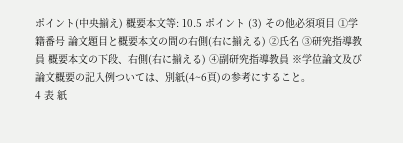ポイント(中央揃え) 概要本文等: 10.5 ポイント (3) その他必須項目 ①学籍番号 論文題目と概要本文の間の右側(右に揃える) ②氏名 ③研究指導教員 概要本文の下段、右側(右に揃える) ④副研究指導教員 ※学位論文及び論文概要の記入例ついては、別紙(4~6頁)の参考にすること。
4 表 紙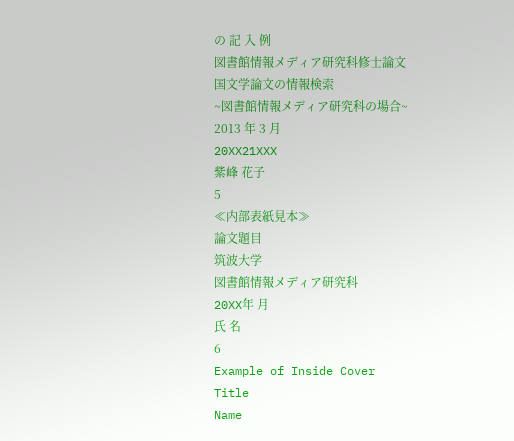の 記 入 例
図書館情報メディア研究科修士論文
国文学論文の情報検索
~図書館情報メディア研究科の場合~
2013 年 3 月
20XX21XXX
紫峰 花子
5
≪内部表紙見本≫
論文題目
筑波大学
図書館情報メディア研究科
20XX年 月
氏 名
6
Example of Inside Cover
Title
Name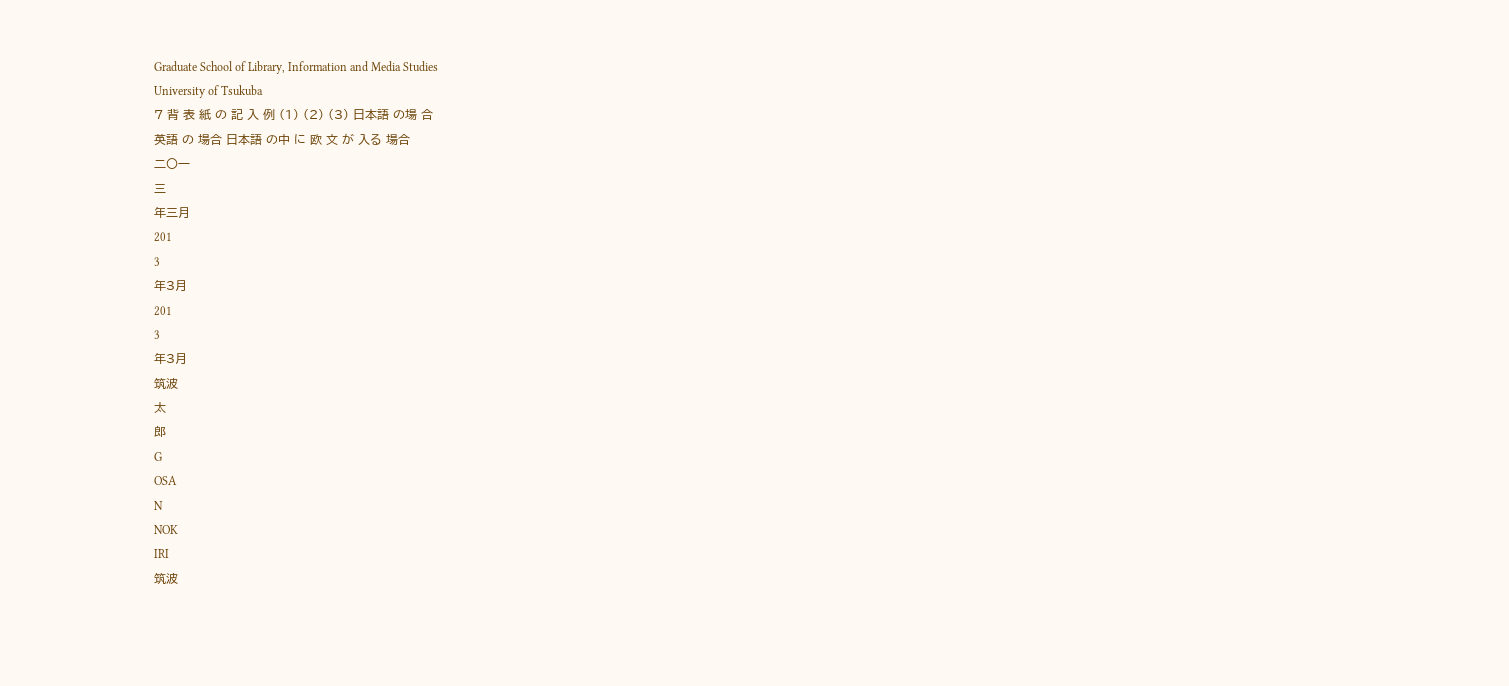Graduate School of Library, Information and Media Studies
University of Tsukuba
7 背 表 紙 の 記 入 例 (1) (2) (3) 日本語 の場 合
英語 の 場合 日本語 の中 に 欧 文 が 入る 場合
二〇一
三
年三月
201
3
年3月
201
3
年3月
筑波
太
郎
G
OSA
N
NOK
IRI
筑波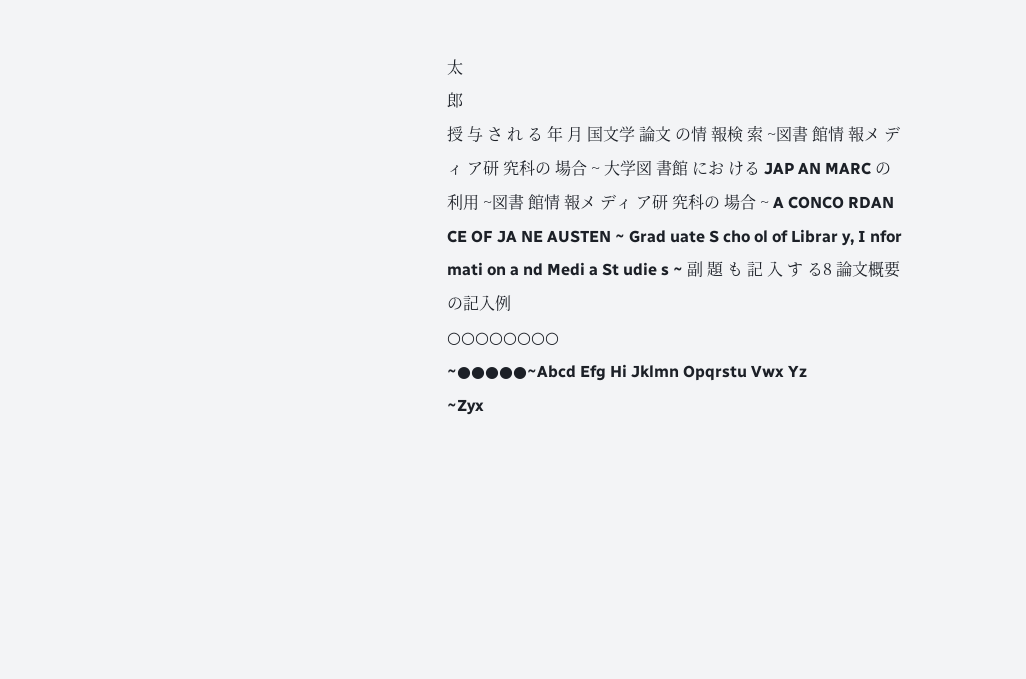太
郎
授 与 さ れ る 年 月 国文学 論文 の情 報検 索 ~図書 館情 報メ ディ ア研 究科の 場合 ~ 大学図 書館 にお ける JAP AN MARC の 利用 ~図書 館情 報メ ディ ア研 究科の 場合 ~ A CONCO RDAN CE OF JA NE AUSTEN ~ Grad uate S cho ol of Librar y, I nfor mati on a nd Medi a St udie s ~ 副 題 も 記 入 す る8 論文概要の記入例
○○○○○○○○
~●●●●●~Abcd Efg Hi Jklmn Opqrstu Vwx Yz
~Zyx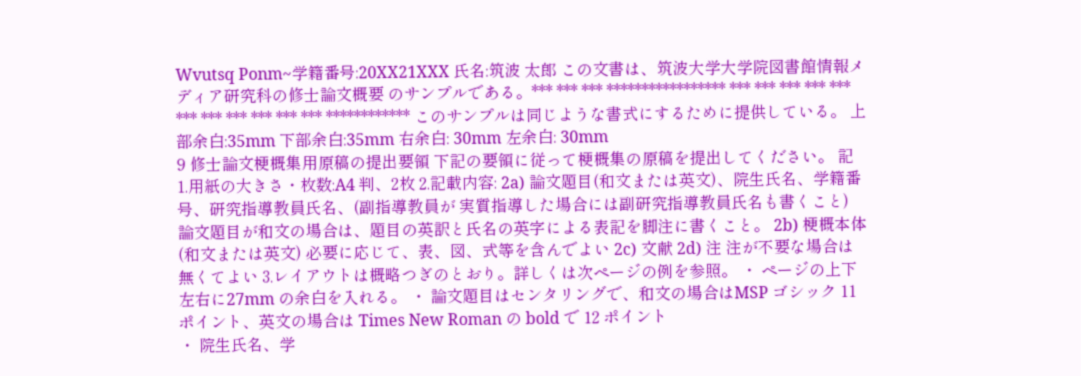Wvutsq Ponm~学籍番号:20XX21XXX 氏名:筑波 太郎 この文書は、筑波大学大学院図書館情報メディア研究科の修士論文概要 のサンプルである。*** *** *** ***************** *** *** *** *** *** *** *** *** *** *** *** ************ このサンプルは同じような書式にするために提供している。 上部余白:35mm 下部余白:35mm 右余白: 30mm 左余白: 30mm
9 修士論文梗概集用原稿の提出要領 下記の要領に従って梗概集の原稿を提出してください。 記 1.用紙の大きさ・枚数:A4 判、2枚 2.記載内容: 2a) 論文題目(和文または英文)、院生氏名、学籍番号、研究指導教員氏名、(副指導教員が 実質指導した場合には副研究指導教員氏名も書くこと) 論文題目が和文の場合は、題目の英訳と氏名の英字による表記を脚注に書くこと。 2b) 梗概本体(和文または英文) 必要に応じて、表、図、式等を含んでよい 2c) 文献 2d) 注 注が不要な場合は無くてよい 3.レイアウトは概略つぎのとおり。詳しくは次ページの例を参照。 ・ ページの上下左右に27mm の余白を入れる。 ・ 論文題目はセンタリングで、和文の場合はMSP ゴシック 11 ポイント、英文の場合は Times New Roman の bold で 12 ポイント
・ 院生氏名、学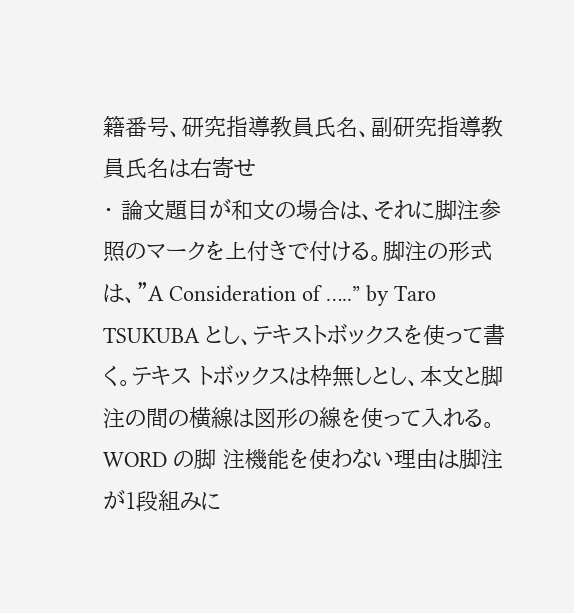籍番号、研究指導教員氏名、副研究指導教員氏名は右寄せ
・ 論文題目が和文の場合は、それに脚注参照のマークを上付きで付ける。脚注の形式は、”A Consideration of …..” by Taro TSUKUBA とし、テキストボックスを使って書く。テキス トボックスは枠無しとし、本文と脚注の間の横線は図形の線を使って入れる。WORD の脚 注機能を使わない理由は脚注が1段組みに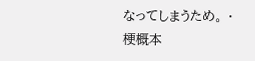なってしまうため。 ・ 梗概本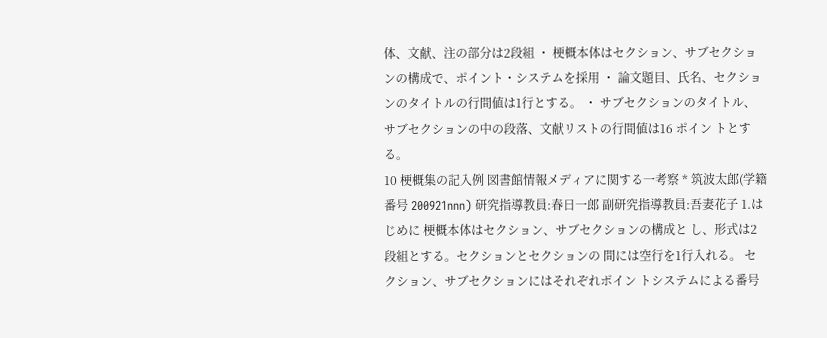体、文献、注の部分は2段組 ・ 梗概本体はセクション、サブセクションの構成で、ポイント・システムを採用 ・ 論文題目、氏名、セクションのタイトルの行間値は1行とする。 ・ サブセクションのタイトル、サブセクションの中の段落、文献リストの行間値は16 ポイン トとする。
10 梗概集の記入例 図書館情報メディアに関する一考察 * 筑波太郎(学籍番号 200921nnn) 研究指導教員:春日一郎 副研究指導教員:吾妻花子 1.はじめに 梗概本体はセクション、サブセクションの構成と し、形式は2段組とする。セクションとセクションの 間には空行を1行入れる。 セクション、サブセクションにはそれぞれポイン トシステムによる番号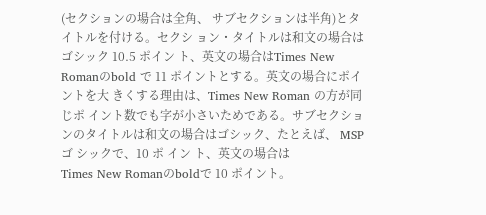(セクションの場合は全角、 サブセクションは半角)とタイトルを付ける。セクシ ョン・タイトルは和文の場合はゴシック 10.5 ポイン ト、英文の場合はTimes New Romanのbold で 11 ポイントとする。英文の場合にポイントを大 きくする理由は、Times New Roman の方が同じポ イント数でも字が小さいためである。サブセクショ ンのタイトルは和文の場合はゴシック、たとえば、 MSP ゴ シックで、10 ポ イン ト、英文の場合は
Times New Romanのboldで 10 ポイント。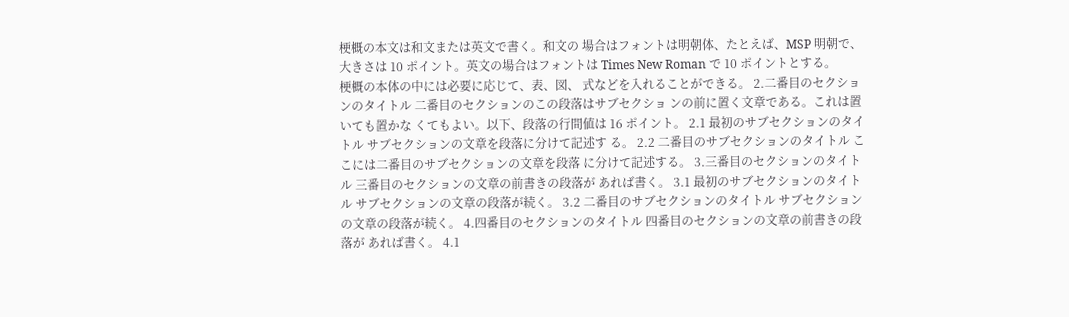梗概の本文は和文または英文で書く。和文の 場合はフォントは明朝体、たとえば、MSP 明朝で、 大きさは 10 ポイント。英文の場合はフォントは Times New Roman で 10 ポイントとする。
梗概の本体の中には必要に応じて、表、図、 式などを入れることができる。 2.二番目のセクションのタイトル 二番目のセクションのこの段落はサブセクショ ンの前に置く文章である。これは置いても置かな くてもよい。以下、段落の行間値は 16 ポイント。 2.1 最初のサブセクションのタイトル サブセクションの文章を段落に分けて記述す る。 2.2 二番目のサブセクションのタイトル ここには二番目のサブセクションの文章を段落 に分けて記述する。 3.三番目のセクションのタイトル 三番目のセクションの文章の前書きの段落が あれば書く。 3.1 最初のサブセクションのタイトル サブセクションの文章の段落が続く。 3.2 二番目のサブセクションのタイトル サブセクションの文章の段落が続く。 4.四番目のセクションのタイトル 四番目のセクションの文章の前書きの段落が あれば書く。 4.1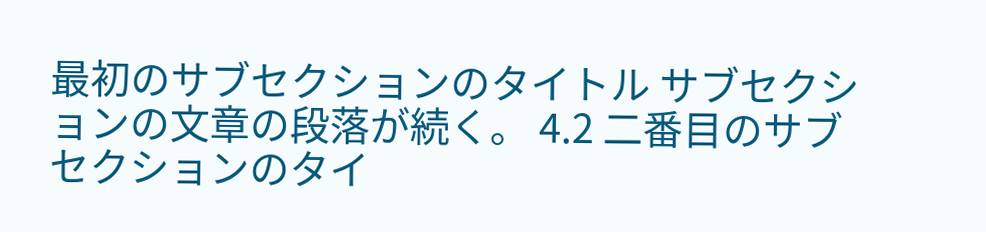最初のサブセクションのタイトル サブセクションの文章の段落が続く。 4.2 二番目のサブセクションのタイ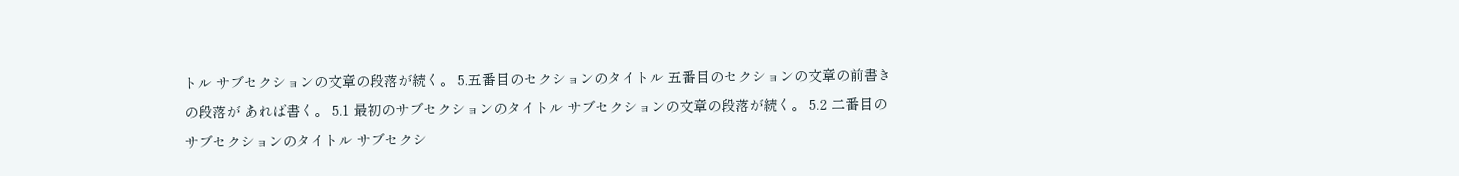トル サブセクションの文章の段落が続く。 5.五番目のセクションのタイトル 五番目のセクションの文章の前書きの段落が あれば書く。 5.1 最初のサブセクションのタイトル サブセクションの文章の段落が続く。 5.2 二番目のサブセクションのタイトル サブセクシ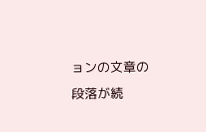ョンの文章の段落が続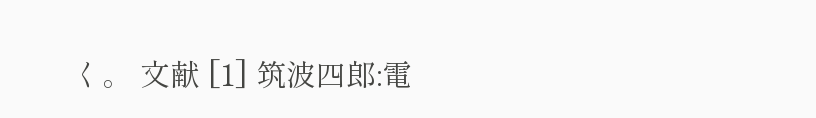く。 文献 [1] 筑波四郎:電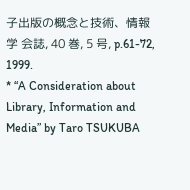子出版の概念と技術、情報学 会誌, 40 巻, 5 号, p.61-72, 1999.
* “A Consideration about Library, Information and Media” by Taro TSUKUBA